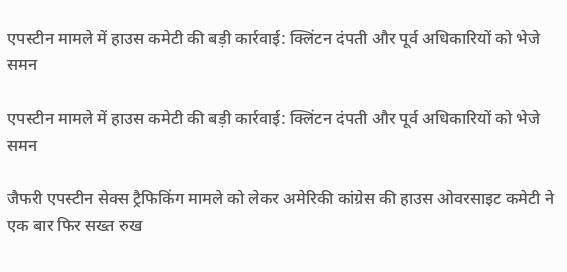एपस्टीन मामले में हाउस कमेटी की बड़ी कार्रवाई: क्लिंटन दंपती और पूर्व अधिकारियों को भेजे समन

एपस्टीन मामले में हाउस कमेटी की बड़ी कार्रवाई: क्लिंटन दंपती और पूर्व अधिकारियों को भेजे समन

जैफरी एपस्टीन सेक्स ट्रैफिकिंग मामले को लेकर अमेरिकी कांग्रेस की हाउस ओवरसाइट कमेटी ने एक बार फिर सख्त रुख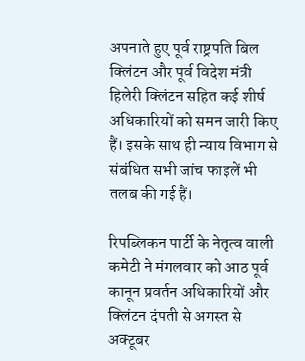अपनाते हुए पूर्व राष्ट्रपति बिल क्लिंटन और पूर्व विदेश मंत्री हिलेरी क्लिंटन सहित कई शीर्ष अधिकारियों को समन जारी किए हैं। इसके साथ ही न्याय विभाग से संबंधित सभी जांच फाइलें भी तलब की गई हैं।

रिपब्लिकन पार्टी के नेतृत्व वाली कमेटी ने मंगलवार को आठ पूर्व कानून प्रवर्तन अधिकारियों और क्लिंटन दंपती से अगस्त से अक्टूबर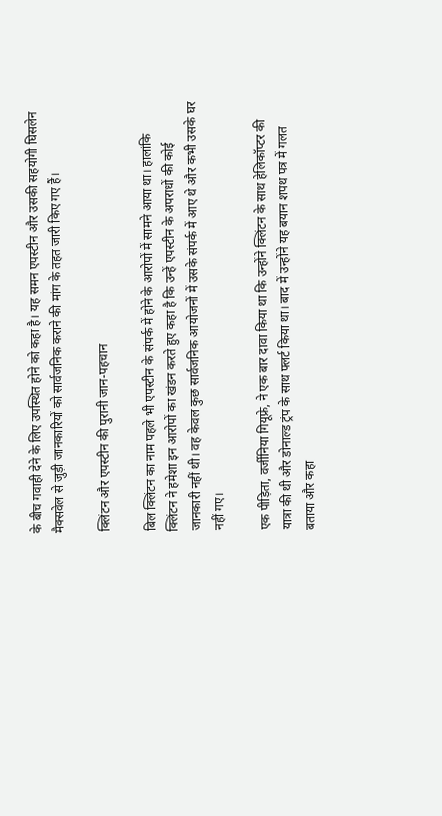के बीच गवाही देने के लिए उपस्थित होने को कहा है। यह समन एपस्टीन और उसकी सहयोगी घिसलेन मैक्सवेल से जुड़ी जानकारियों को सार्वजनिक कराने की मांग के तहत जारी किए गए हैं।

क्लिंटन और एपस्टीन की पुरानी जान-पहचान

बिल क्लिंटन का नाम पहले भी एपस्टीन के संपर्क में होने के आरोपों में सामने आया था। हालांकि क्लिंटन ने हमेशा इन आरोपों का खंडन करते हुए कहा है कि उन्हें एपस्टीन के अपराधों की कोई जानकारी नहीं थी। वह केवल कुछ सार्वजनिक आयोजनों में उसके संपर्क में आए थे और कभी उसके घर नहीं गए।

एक पीड़िता, वर्जीनिया गियूफ्रे, ने एक बार दावा किया था कि उन्होंने क्लिंटन के साथ हेलिकॉप्टर की यात्रा की थी और डोनाल्ड ट्रंप के साथ फ्लर्ट किया था। बाद में उन्होंने यह बयान शपथ पत्र में गलत बताया और कहा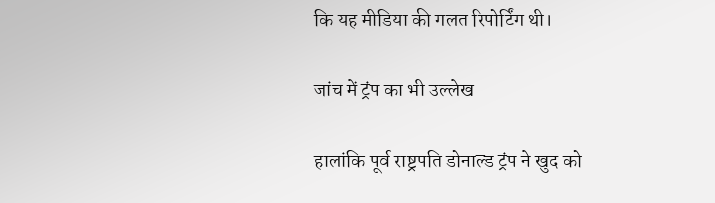कि यह मीडिया की गलत रिपोर्टिंग थी।

जांच में ट्रंप का भी उल्लेख

हालांकि पूर्व राष्ट्रपति डोनाल्ड ट्रंप ने खुद को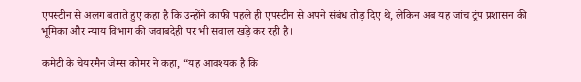एपस्टीन से अलग बताते हुए कहा है कि उन्होंने काफी पहले ही एपस्टीन से अपने संबंध तोड़ दिए थे, लेकिन अब यह जांच ट्रंप प्रशासन की भूमिका और न्याय विभाग की जवाबदेही पर भी सवाल खड़े कर रही है।

कमेटी के चेयरमैन जेम्स कोमर ने कहा, “यह आवश्यक है कि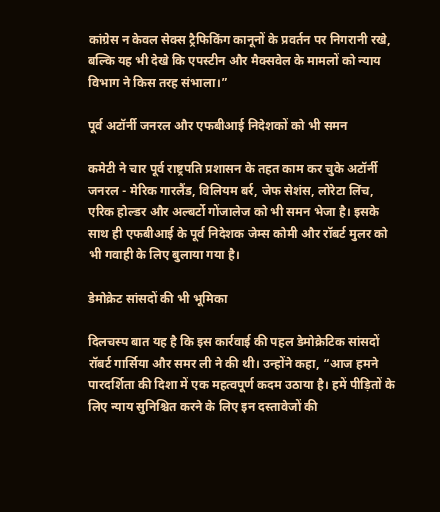कांग्रेस न केवल सेक्स ट्रैफिकिंग कानूनों के प्रवर्तन पर निगरानी रखे, बल्कि यह भी देखे कि एपस्टीन और मैक्सवेल के मामलों को न्याय विभाग ने किस तरह संभाला।”

पूर्व अटॉर्नी जनरल और एफबीआई निदेशकों को भी समन

कमेटी ने चार पूर्व राष्ट्रपति प्रशासन के तहत काम कर चुके अटॉर्नी जनरल - मेरिक गारलैंड, विलियम बर्र, जेफ सेशंस, लोरेटा लिंच, एरिक होल्डर और अल्बर्टो गोंजालेज को भी समन भेजा है। इसके साथ ही एफबीआई के पूर्व निदेशक जेम्स कोमी और रॉबर्ट मुलर को भी गवाही के लिए बुलाया गया है।

डेमोक्रेट सांसदों की भी भूमिका

दिलचस्प बात यह है कि इस कार्रवाई की पहल डेमोक्रेटिक सांसदों रॉबर्ट गार्सिया और समर ली ने की थी। उन्होंने कहा, “आज हमने पारदर्शिता की दिशा में एक महत्वपूर्ण कदम उठाया है। हमें पीड़ितों के लिए न्याय सुनिश्चित करने के लिए इन दस्तावेजों की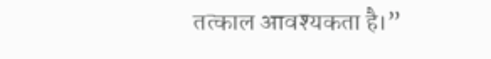तत्काल आवश्यकता है।”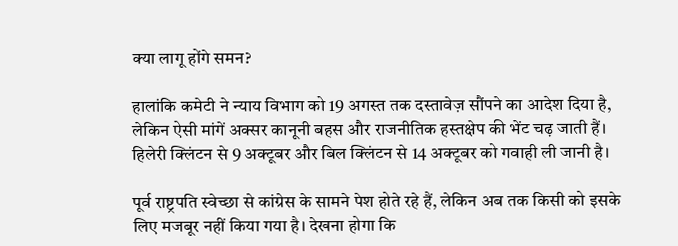क्या लागू होंगे समन?

हालांकि कमेटी ने न्याय विभाग को 19 अगस्त तक दस्तावेज़ सौंपने का आदेश दिया है, लेकिन ऐसी मांगें अक्सर कानूनी बहस और राजनीतिक हस्तक्षेप की भेंट चढ़ जाती हैं। हिलेरी क्लिंटन से 9 अक्टूबर और बिल क्लिंटन से 14 अक्टूबर को गवाही ली जानी है।

पूर्व राष्ट्रपति स्वेच्छा से कांग्रेस के सामने पेश होते रहे हैं, लेकिन अब तक किसी को इसके लिए मजबूर नहीं किया गया है। देखना होगा कि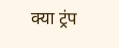क्या ट्रंप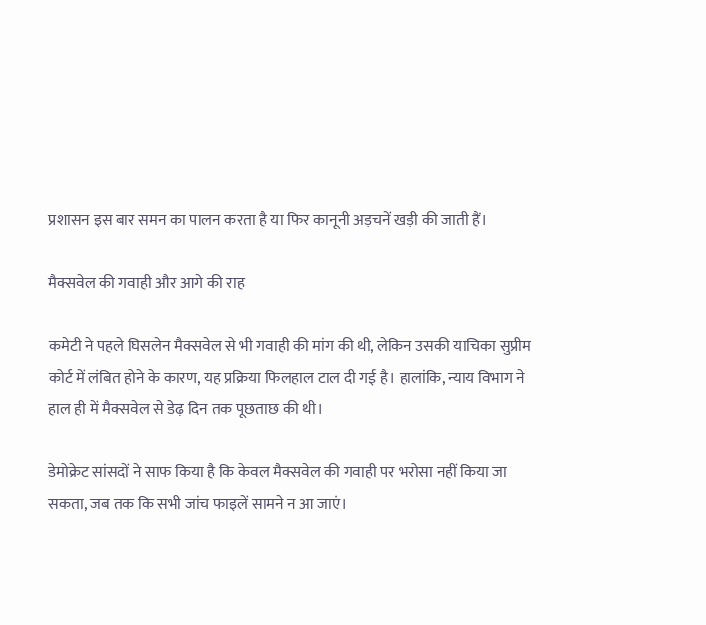प्रशासन इस बार समन का पालन करता है या फिर कानूनी अड़चनें खड़ी की जाती हैं।

मैक्सवेल की गवाही और आगे की राह

कमेटी ने पहले घिसलेन मैक्सवेल से भी गवाही की मांग की थी, लेकिन उसकी याचिका सुप्रीम कोर्ट में लंबित होने के कारण, यह प्रक्रिया फिलहाल टाल दी गई है। हालांकि, न्याय विभाग ने हाल ही में मैक्सवेल से डेढ़ दिन तक पूछताछ की थी।

डेमोक्रेट सांसदों ने साफ किया है कि केवल मैक्सवेल की गवाही पर भरोसा नहीं किया जा सकता, जब तक कि सभी जांच फाइलें सामने न आ जाएं।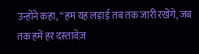उन्होंने कहा, “हम यह लड़ाई तब तक जारी रखेंगे, जब तक हमें हर दस्तावेज़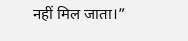नहीं मिल जाता।”